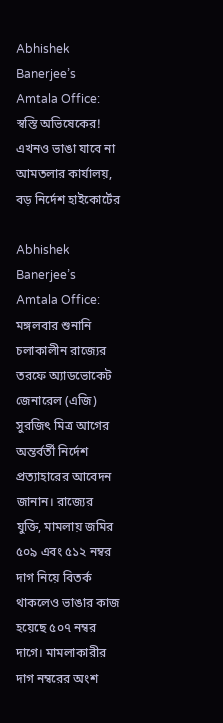Abhishek Banerjee’s Amtala Office: স্বস্তি অভিষেকের! এখনও ভাঙা যাবে না আমতলার কার্যালয়, বড় নির্দেশ হাইকোর্টের

Abhishek Banerjee’s Amtala Office: মঙ্গলবার শুনানি চলাকালীন রাজ্যের তরফে অ্যাডভোকেট জেনারেল (এজি) সুরজিৎ মিত্র আগের অন্তর্বর্তী নির্দেশ প্রত্যাহারের আবেদন জানান। রাজ্যের যুক্তি, মামলায় জমির ৫০৯ এবং ৫১২ নম্বর দাগ নিয়ে বিতর্ক থাকলেও ভাঙার কাজ হয়েছে ৫০৭ নম্বর দাগে। মামলাকারীর দাগ নম্বরের অংশ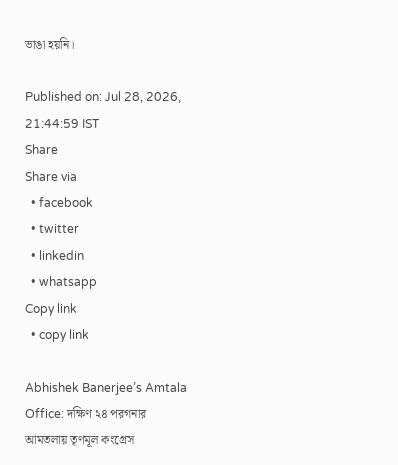ভাঙা হয়নি।

Published on: Jul 28, 2026, 21:44:59 IST
Share
Share via
  • facebook
  • twitter
  • linkedin
  • whatsapp
Copy link
  • copy link

Abhishek Banerjee’s Amtala Office: দক্ষিণ ২৪ পরগনার আমতলায় তৃণমূল কংগ্রেস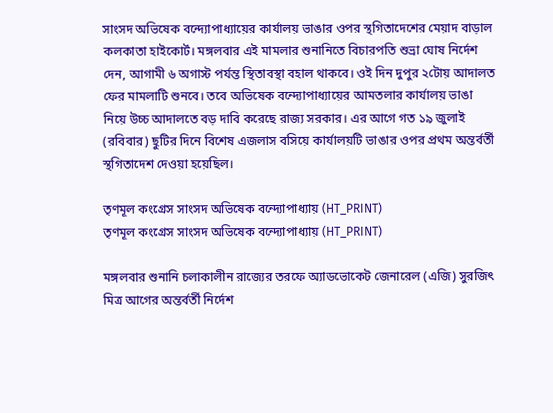সাংসদ অভিষেক বন্দ্যোপাধ্যায়ের কার্যালয় ভাঙার ওপর স্থগিতাদেশের মেয়াদ বাড়াল কলকাতা হাইকোর্ট। মঙ্গলবার এই মামলার শুনানিতে বিচারপতি শুভ্রা ঘোষ নির্দেশ দেন, আগামী ৬ অগাস্ট পর্যন্ত স্থিতাবস্থা বহাল থাকবে। ওই দিন দুপুর ২টোয় আদালত ফের মামলাটি শুনবে। তবে অভিষেক বন্দ্যোপাধ্যায়ের আমতলার কার্যালয় ভাঙা নিয়ে উচ্চ আদালতে বড় দাবি করেছে রাজ্য সরকার। এর আগে গত ১৯ জুলাই (রবিবার) ছুটির দিনে বিশেষ এজলাস বসিয়ে কার্যালয়টি ভাঙার ওপর প্রথম অন্তর্বর্তী স্থগিতাদেশ দেওয়া হয়েছিল।

তৃণমূল কংগ্রেস সাংসদ অভিষেক বন্দ্যোপাধ্যায় (HT_PRINT)
তৃণমূল কংগ্রেস সাংসদ অভিষেক বন্দ্যোপাধ্যায় (HT_PRINT)

মঙ্গলবার শুনানি চলাকালীন রাজ্যের তরফে অ্যাডভোকেট জেনারেল (এজি) সুরজিৎ মিত্র আগের অন্তর্বর্তী নির্দেশ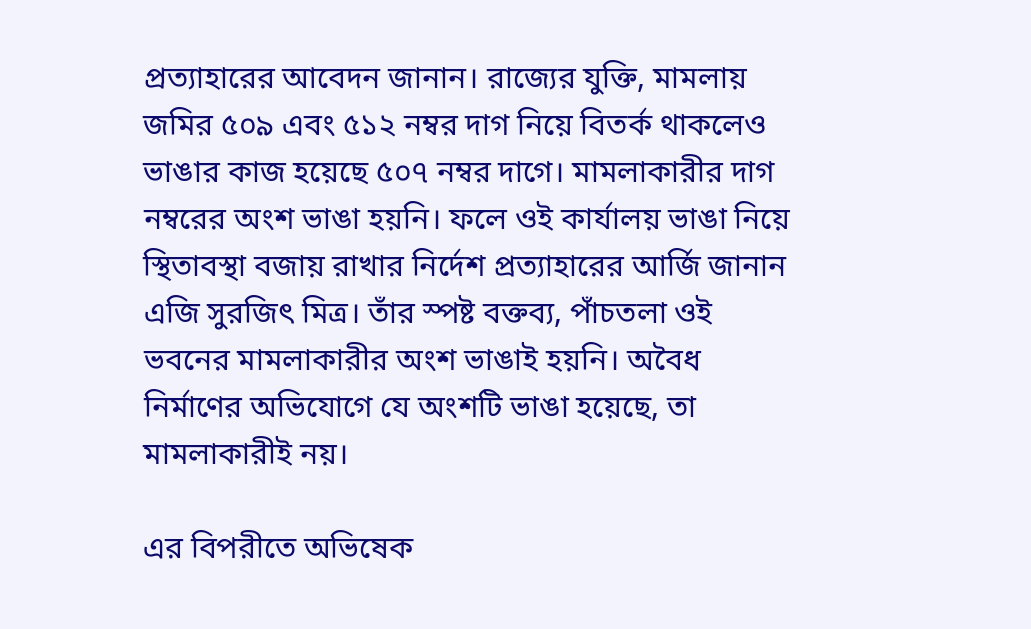প্রত্যাহারের আবেদন জানান। রাজ্যের যুক্তি, মামলায় জমির ৫০৯ এবং ৫১২ নম্বর দাগ নিয়ে বিতর্ক থাকলেও ভাঙার কাজ হয়েছে ৫০৭ নম্বর দাগে। মামলাকারীর দাগ নম্বরের অংশ ভাঙা হয়নি। ফলে ওই কার্যালয় ভাঙা নিয়ে স্থিতাবস্থা বজায় রাখার নির্দেশ প্রত্যাহারের আর্জি জানান এজি সুরজিৎ মিত্র। তাঁর স্পষ্ট বক্তব্য, পাঁচতলা ওই ভবনের মামলাকারীর অংশ ভাঙাই হয়নি। অবৈধ নির্মাণের অভিযোগে যে অংশটি ভাঙা হয়েছে, তা মামলাকারীই নয়।

এর বিপরীতে অভিষেক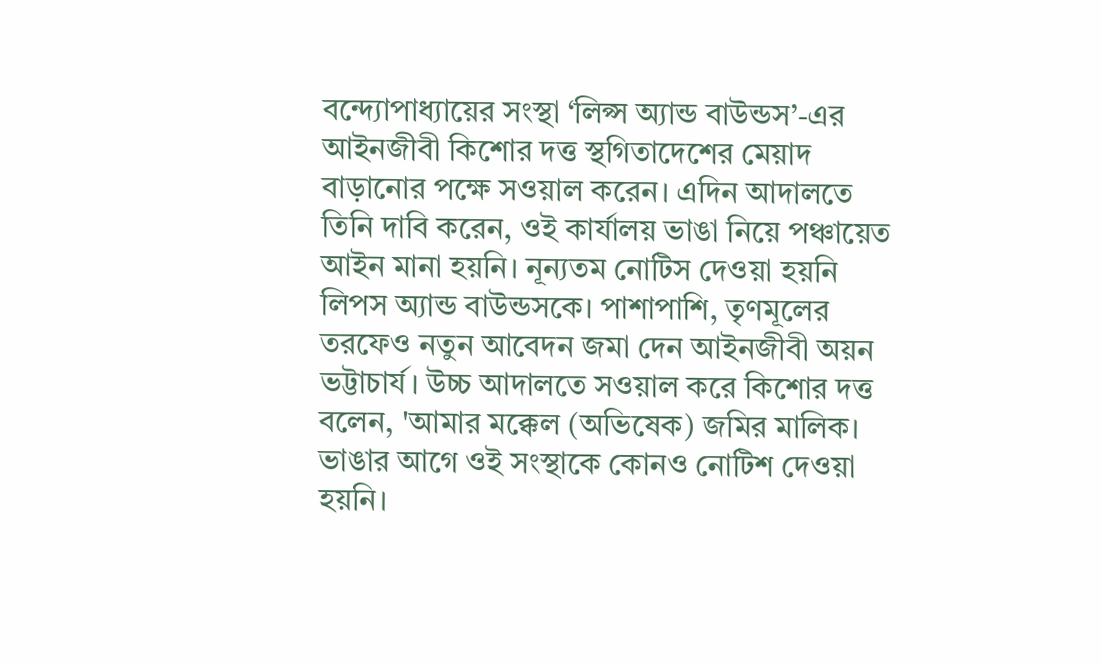বন্দ্যোপাধ্যায়ের সংস্থা ‘লিপ্স অ্যান্ড বাউন্ডস’-এর আইনজীবী কিশোর দত্ত স্থগিতাদেশের মেয়াদ বাড়ানোর পক্ষে সওয়াল করেন। এদিন আদালতে তিনি দাবি করেন, ওই কার্যালয় ভাঙা নিয়ে পঞ্চায়েত আইন মানা হয়নি। নূন্যতম নোটিস দেওয়া হয়নি লিপস অ্যান্ড বাউন্ডসকে। পাশাপাশি, তৃণমূলের তরফেও নতুন আবেদন জমা দেন আইনজীবী অয়ন ভট্টাচার্য। উচ্চ আদালতে সওয়াল করে কিশোর দত্ত বলেন, 'আমার মক্কেল (অভিষেক) জমির মালিক। ভাঙার আগে ওই সংস্থাকে কোনও নোটিশ দেওয়া হয়নি।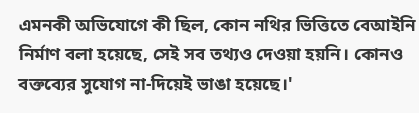এমনকী অভিযোগে কী ছিল, কোন নথির ভিত্তিতে বেআইনি নির্মাণ বলা হয়েছে, সেই সব তথ্যও দেওয়া হয়নি। কোনও বক্তব্যের সুযোগ না-দিয়েই ভাঙা হয়েছে।'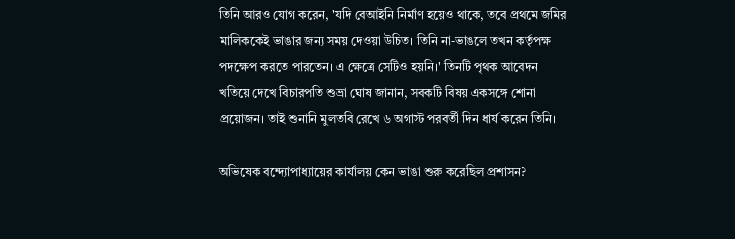তিনি আরও যোগ করেন, 'যদি বেআইনি নির্মাণ হয়েও থাকে, তবে প্রথমে জমির মালিককেই ভাঙার জন্য সময় দেওয়া উচিত। তিনি না-ভাঙলে তখন কর্তৃপক্ষ পদক্ষেপ করতে পারতেন। এ ক্ষেত্রে সেটিও হয়নি।' তিনটি পৃথক আবেদন খতিয়ে দেখে বিচারপতি শুভ্রা ঘোষ জানান, সবকটি বিষয় একসঙ্গে শোনা প্রয়োজন। তাই শুনানি মুলতবি রেখে ৬ অগাস্ট পরবর্তী দিন ধার্য করেন তিনি।

অভিষেক বন্দ্যোপাধ্যায়ের কার্যালয় কেন ভাঙা শুরু করেছিল প্রশাসন?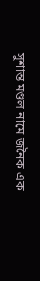সুশান্ত মণ্ডল নামে জনৈক এক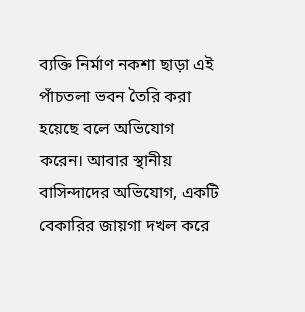ব্যক্তি নির্মাণ নকশা ছাড়া এই পাঁচতলা ভবন তৈরি করা হয়েছে বলে অভিযোগ করেন। আবার স্থানীয় বাসিন্দাদের অভিযোগ, একটি বেকারির জায়গা দখল করে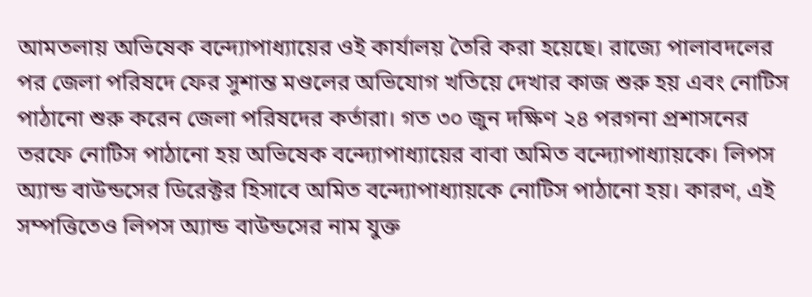আমতলায় অভিষেক বন্দ্যোপাধ্যায়ের ওই কার্যালয় তৈরি করা হয়েছে। রাজ্যে পালাবদলের পর জেলা পরিষদে ফের সুশান্ত মণ্ডলের অভিযোগ খতিয়ে দেখার কাজ শুরু হয় এবং নোটিস পাঠানো শুরু করেন জেলা পরিষদের কর্তারা। গত ৩০ জুন দক্ষিণ ২৪ পরগনা প্রশাসনের তরফে নোটিস পাঠানো হয় অভিষেক বন্দ্যোপাধ্যায়ের বাবা অমিত বন্দ্যোপাধ্যায়কে। লিপস অ্যান্ড বাউন্ডসের ডিরেক্টর হিসাবে অমিত বন্দ্যোপাধ্যায়কে নোটিস পাঠানো হয়। কারণ, এই সম্পত্তিতেও লিপস অ্যান্ড বাউন্ডসের নাম যুক্ত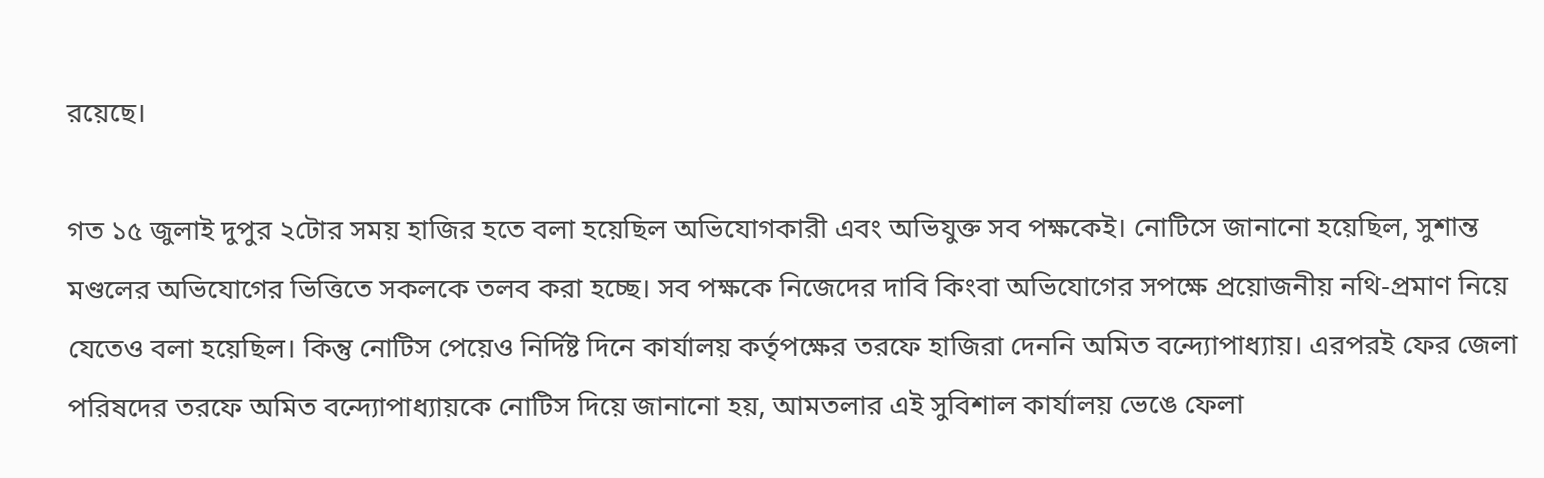রয়েছে।

গত ১৫ জুলাই দুপুর ২টোর সময় হাজির হতে বলা হয়েছিল অভিযোগকারী এবং অভিযুক্ত সব পক্ষকেই। নোটিসে জানানো হয়েছিল, সুশান্ত মণ্ডলের অভিযোগের ভিত্তিতে সকলকে তলব করা হচ্ছে। সব পক্ষকে নিজেদের দাবি কিংবা অভিযোগের সপক্ষে প্রয়োজনীয় নথি-প্রমাণ নিয়ে যেতেও বলা হয়েছিল। কিন্তু নোটিস পেয়েও নির্দিষ্ট দিনে কার্যালয় কর্তৃপক্ষের তরফে হাজিরা দেননি অমিত বন্দ্যোপাধ্যায়। এরপরই ফের জেলা পরিষদের তরফে অমিত বন্দ্যোপাধ্যায়কে নোটিস দিয়ে জানানো হয়, আমতলার এই সুবিশাল কার্যালয় ভেঙে ফেলা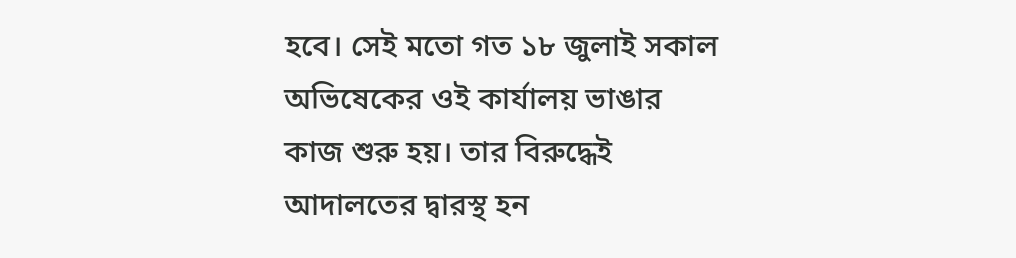হবে। সেই মতো গত ১৮ জুলাই সকাল অভিষেকের ওই কার্যালয় ভাঙার কাজ শুরু হয়। তার বিরুদ্ধেই আদালতের দ্বারস্থ হন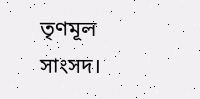তৃণমূল সাংসদ।